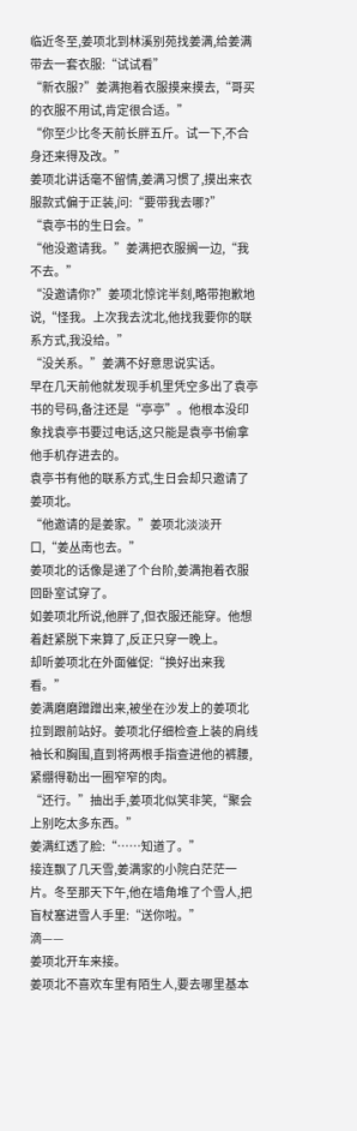临近冬至,姜项北到林溪别苑找姜满,给姜满带去一套衣服:“试试看”
“新衣服?”姜满抱着衣服摸来摸去,“哥买的衣服不用试,肯定很合适。”
“你至少比冬天前长胖五斤。试一下,不合身还来得及改。”
姜项北讲话毫不留情,姜满习惯了,摸出来衣服款式偏于正装,问:“要带我去哪?”
“袁亭书的生日会。”
“他没邀请我。”姜满把衣服搁一边,“我不去。”
“没邀请你?”姜项北惊诧半刻,略带抱歉地说,“怪我。上次我去沈北,他找我要你的联系方式,我没给。”
“没关系。”姜满不好意思说实话。
早在几天前他就发现手机里凭空多出了袁亭书的号码,备注还是“亭亭”。他根本没印象找袁亭书要过电话,这只能是袁亭书偷拿他手机存进去的。
袁亭书有他的联系方式,生日会却只邀请了姜项北。
“他邀请的是姜家。”姜项北淡淡开口,“姜丛南也去。”
姜项北的话像是递了个台阶,姜满抱着衣服回卧室试穿了。
如姜项北所说,他胖了,但衣服还能穿。他想着赶紧脱下来算了,反正只穿一晚上。
却听姜项北在外面催促:“换好出来我看。”
姜满磨磨蹭蹭出来,被坐在沙发上的姜项北拉到跟前站好。姜项北仔细检查上装的肩线袖长和胸围,直到将两根手指查进他的裤腰,紧绷得勒出一圈窄窄的肉。
“还行。”抽出手,姜项北似笑非笑,“聚会上别吃太多东西。”
姜满红透了脸:“……知道了。”
接连飘了几天雪,姜满家的小院白茫茫一片。冬至那天下午,他在墙角堆了个雪人,把盲杖塞进雪人手里:“送你啦。”
滴——
姜项北开车来接。
姜项北不喜欢车里有陌生人,要去哪里基本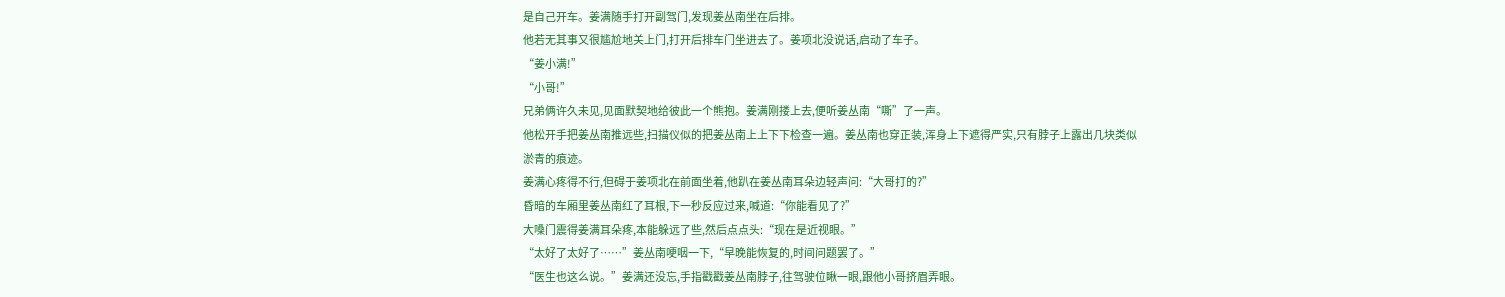是自己开车。姜满随手打开副驾门,发现姜丛南坐在后排。
他若无其事又很尴尬地关上门,打开后排车门坐进去了。姜项北没说话,启动了车子。
“姜小满!”
“小哥!”
兄弟俩许久未见,见面默契地给彼此一个熊抱。姜满刚搂上去,便听姜丛南“嘶”了一声。
他松开手把姜丛南推远些,扫描仪似的把姜丛南上上下下检查一遍。姜丛南也穿正装,浑身上下遮得严实,只有脖子上露出几块类似淤青的痕迹。
姜满心疼得不行,但碍于姜项北在前面坐着,他趴在姜丛南耳朵边轻声问:“大哥打的?”
昏暗的车厢里姜丛南红了耳根,下一秒反应过来,喊道:“你能看见了?”
大嗓门震得姜满耳朵疼,本能躲远了些,然后点点头:“现在是近视眼。”
“太好了太好了……”姜丛南哽咽一下,“早晚能恢复的,时间问题罢了。”
“医生也这么说。”姜满还没忘,手指戳戳姜丛南脖子,往驾驶位瞅一眼,跟他小哥挤眉弄眼。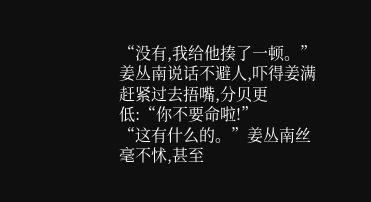“没有,我给他揍了一顿。”
姜丛南说话不避人,吓得姜满赶紧过去捂嘴,分贝更低:“你不要命啦!”
“这有什么的。”姜丛南丝毫不怵,甚至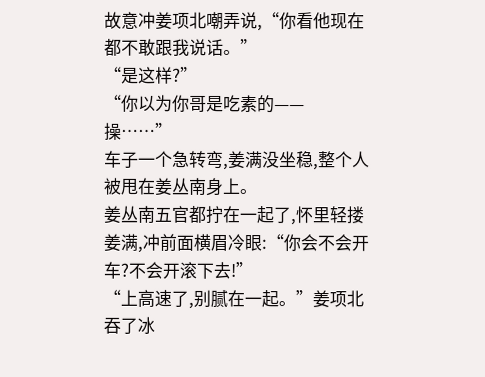故意冲姜项北嘲弄说,“你看他现在都不敢跟我说话。”
“是这样?”
“你以为你哥是吃素的——操……”
车子一个急转弯,姜满没坐稳,整个人被甩在姜丛南身上。
姜丛南五官都拧在一起了,怀里轻搂姜满,冲前面横眉冷眼:“你会不会开车?不会开滚下去!”
“上高速了,别腻在一起。”姜项北吞了冰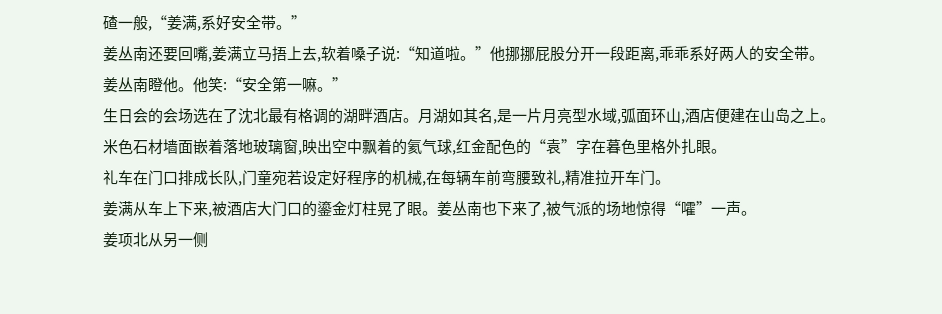碴一般,“姜满,系好安全带。”
姜丛南还要回嘴,姜满立马捂上去,软着嗓子说:“知道啦。”他挪挪屁股分开一段距离,乖乖系好两人的安全带。
姜丛南瞪他。他笑:“安全第一嘛。”
生日会的会场选在了沈北最有格调的湖畔酒店。月湖如其名,是一片月亮型水域,弧面环山,酒店便建在山岛之上。
米色石材墙面嵌着落地玻璃窗,映出空中飘着的氦气球,红金配色的“袁”字在暮色里格外扎眼。
礼车在门口排成长队,门童宛若设定好程序的机械,在每辆车前弯腰致礼,精准拉开车门。
姜满从车上下来,被酒店大门口的鎏金灯柱晃了眼。姜丛南也下来了,被气派的场地惊得“嚯”一声。
姜项北从另一侧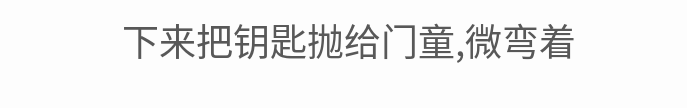下来把钥匙抛给门童,微弯着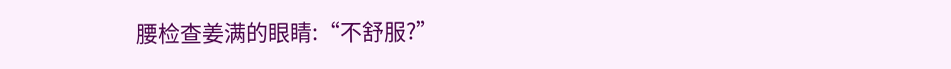腰检查姜满的眼睛:“不舒服?”